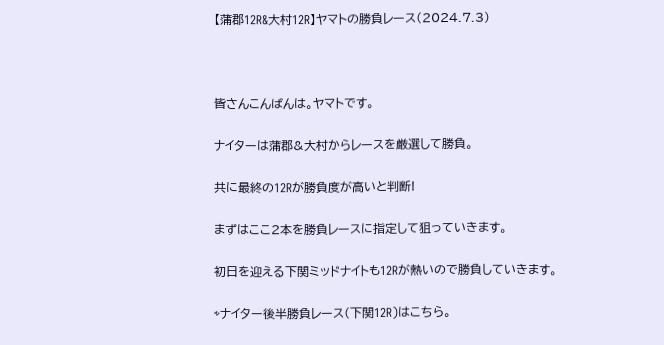【蒲郡12R&大村12R】ヤマトの勝負レース(2024.7.3)



皆さんこんばんは。ヤマトです。

ナイターは蒲郡&大村からレースを厳選して勝負。

共に最終の12Rが勝負度が高いと判断!

まずはここ2本を勝負レースに指定して狙っていきます。

初日を迎える下関ミッドナイトも12Rが熱いので勝負していきます。

⇨ナイター後半勝負レース(下関12R)はこちら。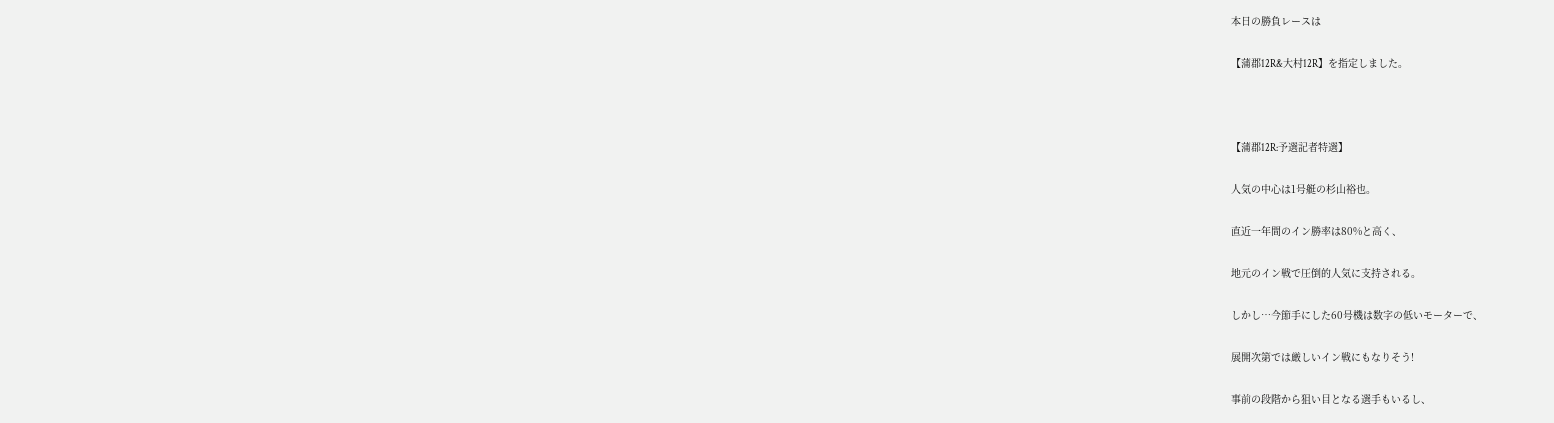本日の勝負レースは

【蒲郡12R&大村12R】を指定しました。



【蒲郡12R:予選記者特選】

人気の中心は1号艇の杉山裕也。

直近一年間のイン勝率は80%と高く、

地元のイン戦で圧倒的人気に支持される。

しかし…今節手にした60号機は数字の低いモーターで、

展開次第では厳しいイン戦にもなりそう!

事前の段階から狙い目となる選手もいるし、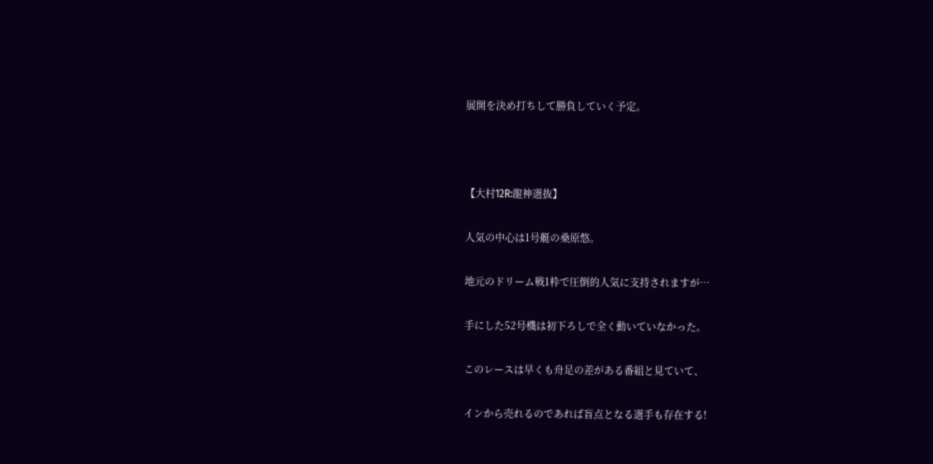展開を決め打ちして勝負していく予定。



【大村12R:龍神選抜】

人気の中心は1号艇の桑原悠。

地元のドリーム戦1枠で圧倒的人気に支持されますが…

手にした52号機は初下ろしで全く動いていなかった。

このレースは早くも舟足の差がある番組と見ていて、

インから売れるのであれば盲点となる選手も存在する!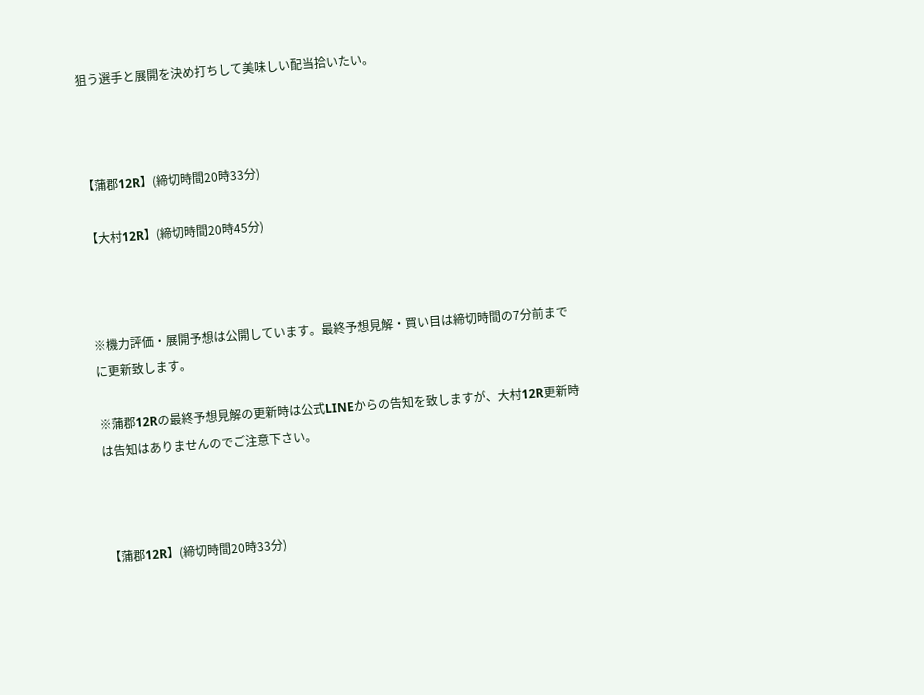狙う選手と展開を決め打ちして美味しい配当拾いたい。



【蒲郡12R】(締切時間20時33分)

【大村12R】(締切時間20時45分)



※機力評価・展開予想は公開しています。最終予想見解・買い目は締切時間の7分前までに更新致します。

※蒲郡12Rの最終予想見解の更新時は公式LINEからの告知を致しますが、大村12R更新時は告知はありませんのでご注意下さい。



【蒲郡12R】(締切時間20時33分)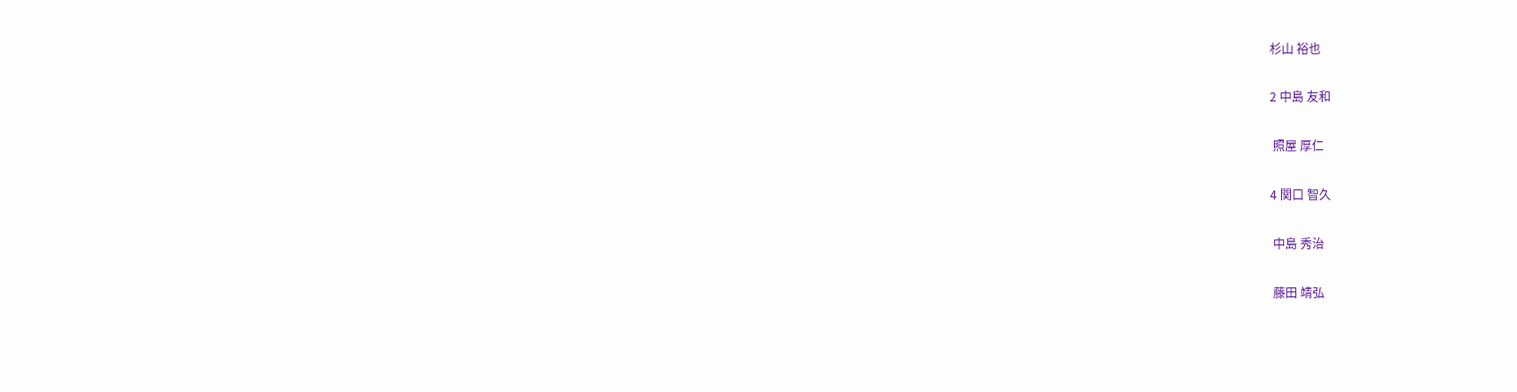杉山 裕也

2 中島 友和

 照屋 厚仁

4 関口 智久

 中島 秀治

 藤田 靖弘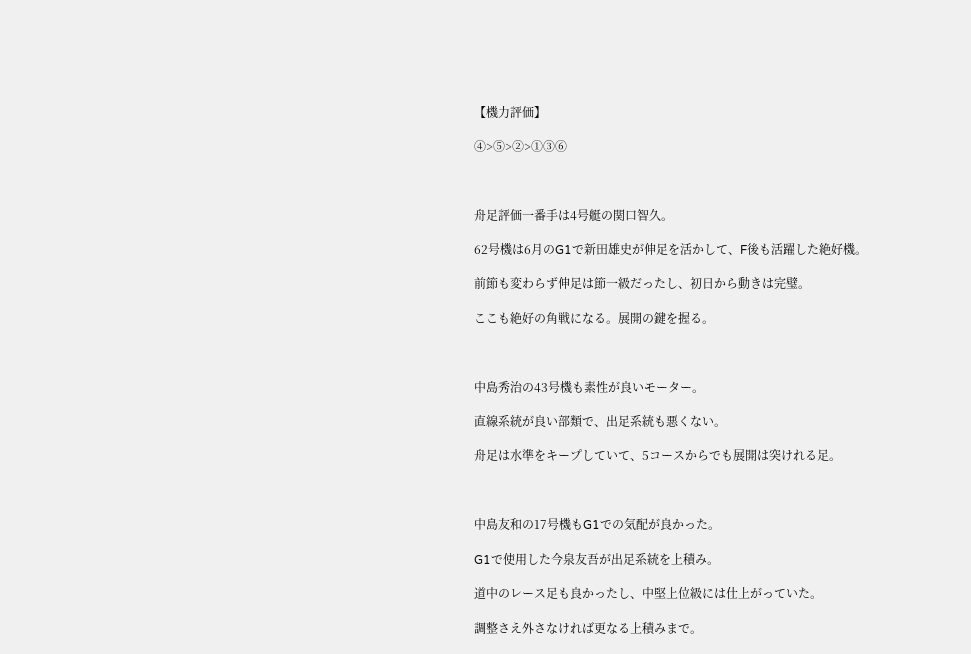【機力評価】

④>⑤>②>①③⑥



舟足評価一番手は4号艇の関口智久。

62号機は6月のG1で新田雄史が伸足を活かして、F後も活躍した絶好機。

前節も変わらず伸足は節一級だったし、初日から動きは完璧。

ここも絶好の角戦になる。展開の鍵を握る。



中島秀治の43号機も素性が良いモーター。

直線系統が良い部類で、出足系統も悪くない。

舟足は水準をキープしていて、5コースからでも展開は突けれる足。



中島友和の17号機もG1での気配が良かった。

G1で使用した今泉友吾が出足系統を上積み。

道中のレース足も良かったし、中堅上位級には仕上がっていた。

調整さえ外さなければ更なる上積みまで。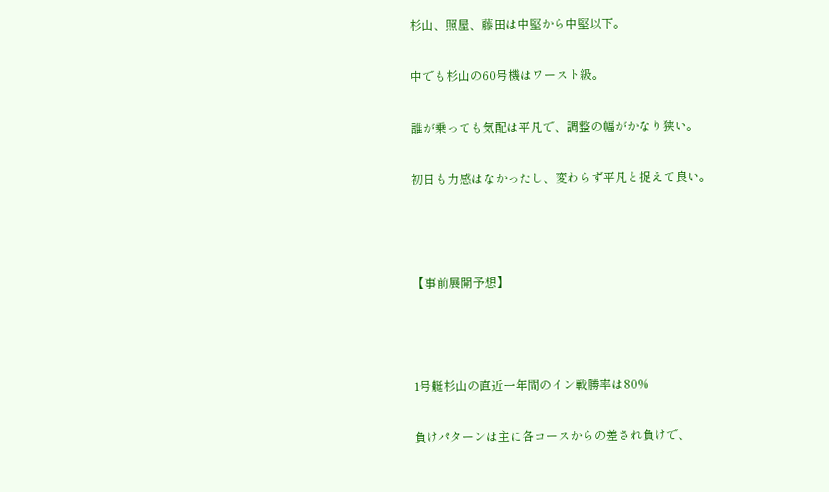杉山、照屋、藤田は中堅から中堅以下。

中でも杉山の60号機はワースト級。

誰が乗っても気配は平凡で、調整の幅がかなり狭い。

初日も力感はなかったし、変わらず平凡と捉えて良い。



【事前展開予想】



1号艇杉山の直近一年間のイン戦勝率は80%

負けパターンは主に各コースからの差され負けで、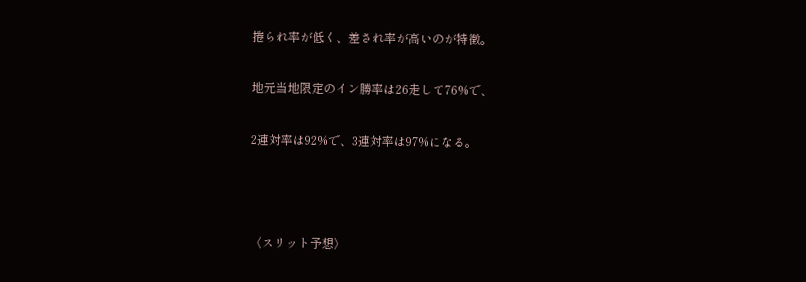捲られ率が低く、差され率が高いのが特徴。

地元当地限定のイン勝率は26走して76%で、

2連対率は92%で、3連対率は97%になる。



〈スリット予想〉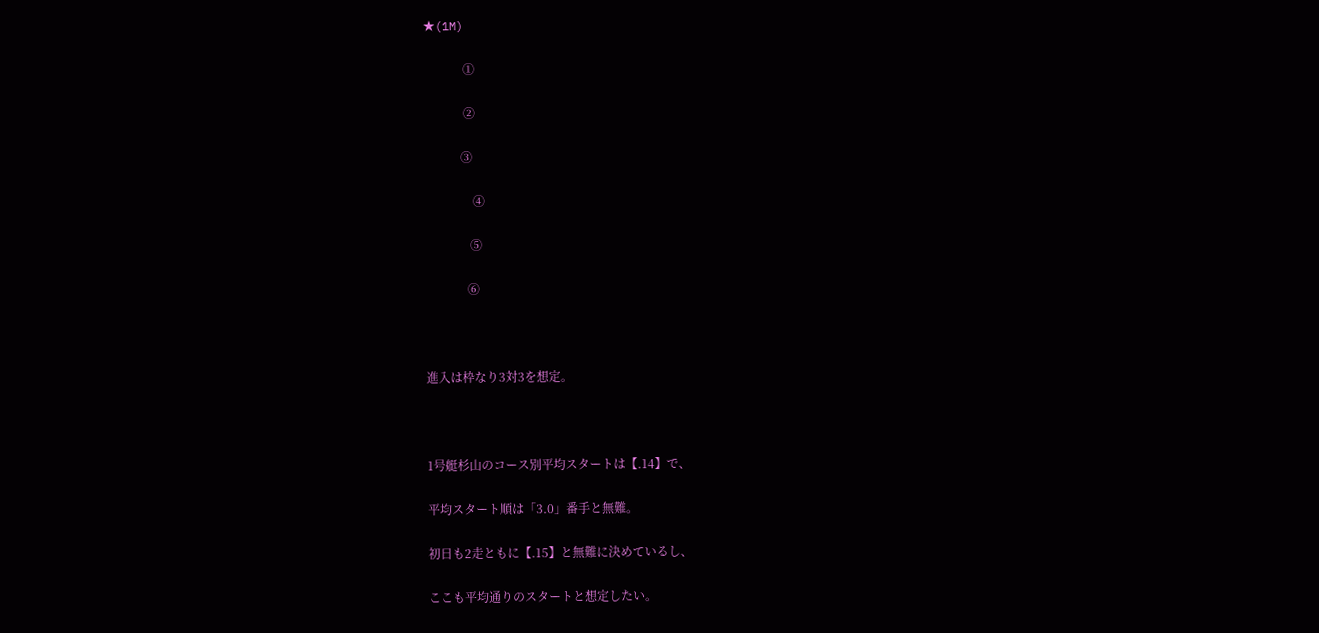★(1M)

             ①

             ②

            ③

                ④

               ⑤

              ⑥



進入は枠なり3対3を想定。



1号艇杉山のコース別平均スタートは【.14】で、

平均スタート順は「3.0」番手と無難。

初日も2走ともに【.15】と無難に決めているし、

ここも平均通りのスタートと想定したい。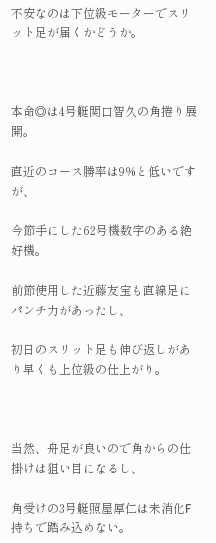不安なのは下位級モーターでスリット足が届くかどうか。



本命◎は4号艇関口智久の角捲り展開。

直近のコース勝率は9%と低いですが、

今節手にした62号機数字のある絶好機。

前節使用した近藤友宝も直線足にパンチ力があったし、

初日のスリット足も伸び返しがあり早くも上位級の仕上がり。



当然、舟足が良いので角からの仕掛けは狙い目になるし、

角受けの3号艇照屋厚仁は未消化F持ちで踏み込めない。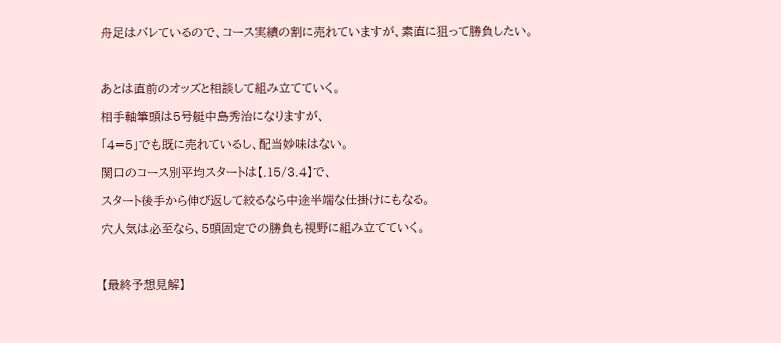舟足はバレているので、コース実績の割に売れていますが、素直に狙って勝負したい。



あとは直前のオッズと相談して組み立てていく。

相手軸筆頭は5号艇中島秀治になりますが、

「4=5」でも既に売れているし、配当妙味はない。

関口のコース別平均スタートは【.15/3.4】で、

スタート後手から伸び返して絞るなら中途半端な仕掛けにもなる。

穴人気は必至なら、5頭固定での勝負も視野に組み立てていく。



【最終予想見解】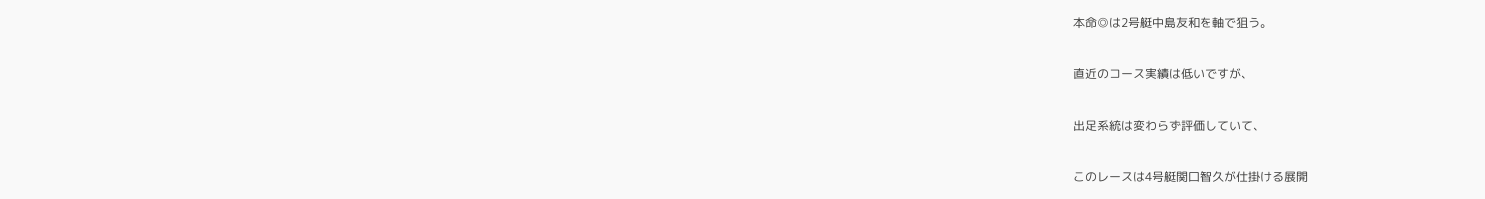本命◎は2号艇中島友和を軸で狙う。

直近のコース実績は低いですが、

出足系統は変わらず評価していて、

このレースは4号艇関口智久が仕掛ける展開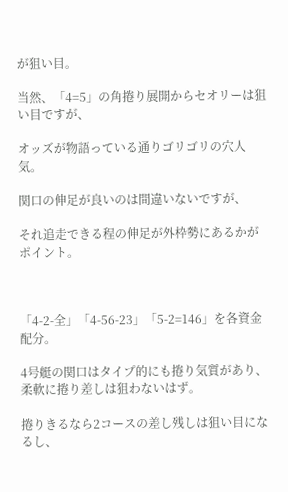が狙い目。

当然、「4=5」の角捲り展開からセオリーは狙い目ですが、

オッズが物語っている通りゴリゴリの穴人気。

関口の伸足が良いのは間違いないですが、

それ追走できる程の伸足が外枠勢にあるかがポイント。



「4-2-全」「4-56-23」「5-2=146」を各資金配分。

4号艇の関口はタイプ的にも捲り気質があり、柔軟に捲り差しは狙わないはず。

捲りきるなら2コースの差し残しは狙い目になるし、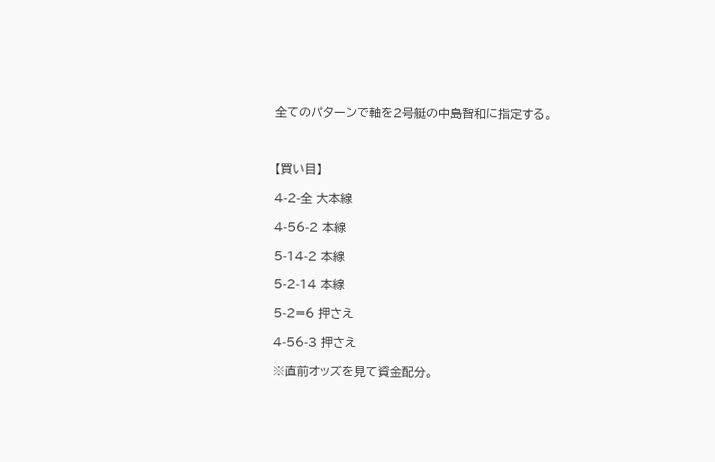全てのパターンで軸を2号艇の中島智和に指定する。



【買い目】

4-2-全 大本線

4-56-2 本線

5-14-2 本線

5-2-14 本線

5-2=6 押さえ

4-56-3 押さえ

※直前オッズを見て資金配分。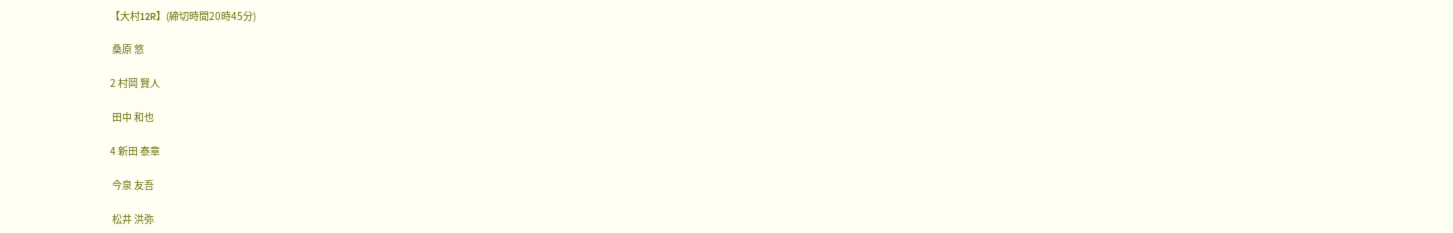【大村12R】(締切時間20時45分)

 桑原 悠

2 村岡 賢人

 田中 和也

4 新田 泰章

 今泉 友吾

 松井 洪弥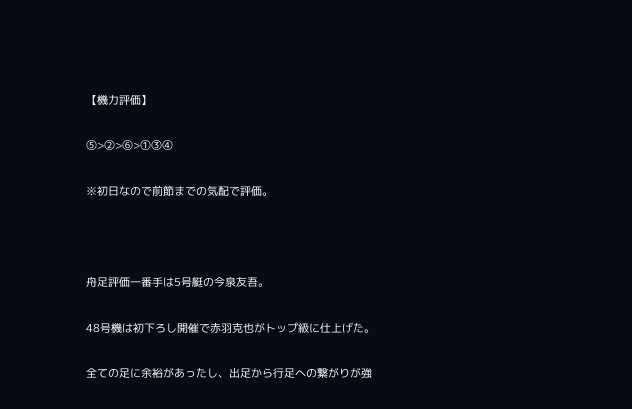【機力評価】

⑤>②>⑥>①③④

※初日なので前節までの気配で評価。



舟足評価一番手は5号艇の今泉友吾。

48号機は初下ろし開催で赤羽克也がトップ級に仕上げた。

全ての足に余裕があったし、出足から行足への繋がりが強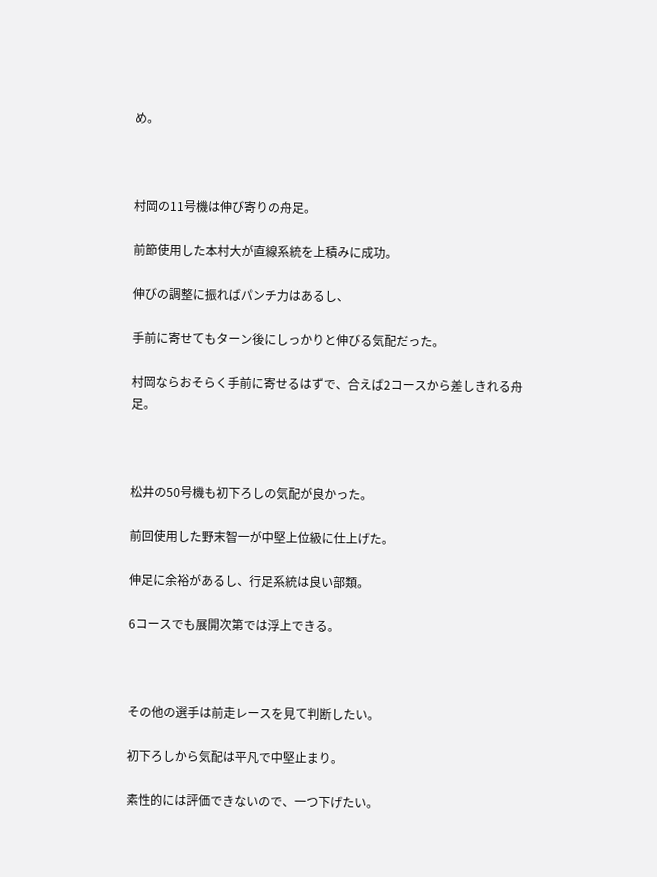め。



村岡の11号機は伸び寄りの舟足。

前節使用した本村大が直線系統を上積みに成功。

伸びの調整に振ればパンチ力はあるし、

手前に寄せてもターン後にしっかりと伸びる気配だった。

村岡ならおそらく手前に寄せるはずで、合えば2コースから差しきれる舟足。



松井の50号機も初下ろしの気配が良かった。

前回使用した野末智一が中堅上位級に仕上げた。

伸足に余裕があるし、行足系統は良い部類。

6コースでも展開次第では浮上できる。



その他の選手は前走レースを見て判断したい。

初下ろしから気配は平凡で中堅止まり。

素性的には評価できないので、一つ下げたい。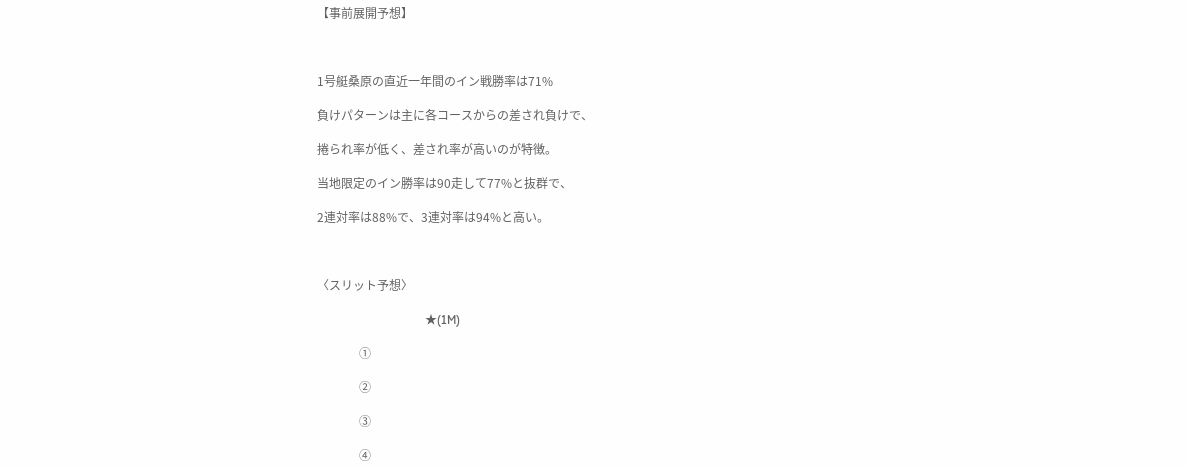【事前展開予想】



1号艇桑原の直近一年間のイン戦勝率は71%

負けパターンは主に各コースからの差され負けで、

捲られ率が低く、差され率が高いのが特徴。

当地限定のイン勝率は90走して77%と抜群で、

2連対率は88%で、3連対率は94%と高い。



〈スリット予想〉

                                    ★(1M)

              ①

              ②

              ③

              ④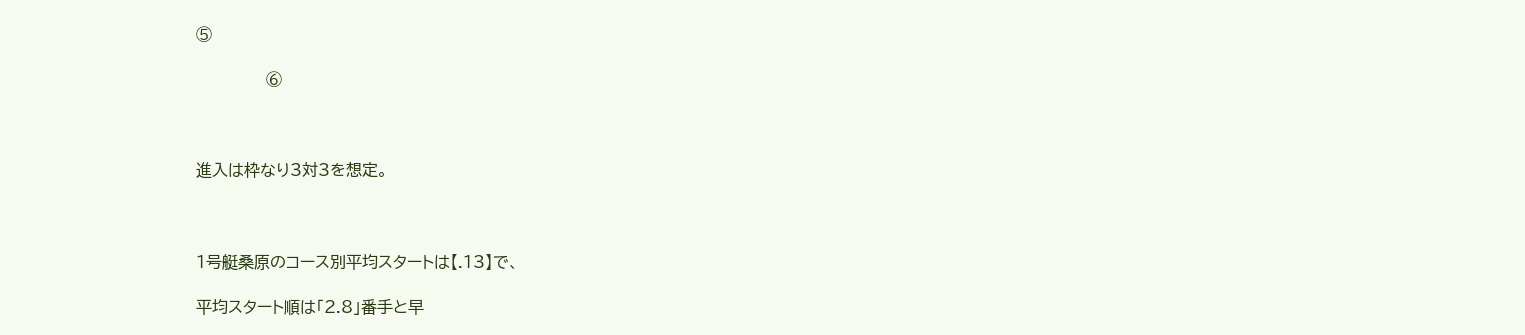⑤

              ⑥



進入は枠なり3対3を想定。



1号艇桑原のコース別平均スタートは【.13】で、

平均スタート順は「2.8」番手と早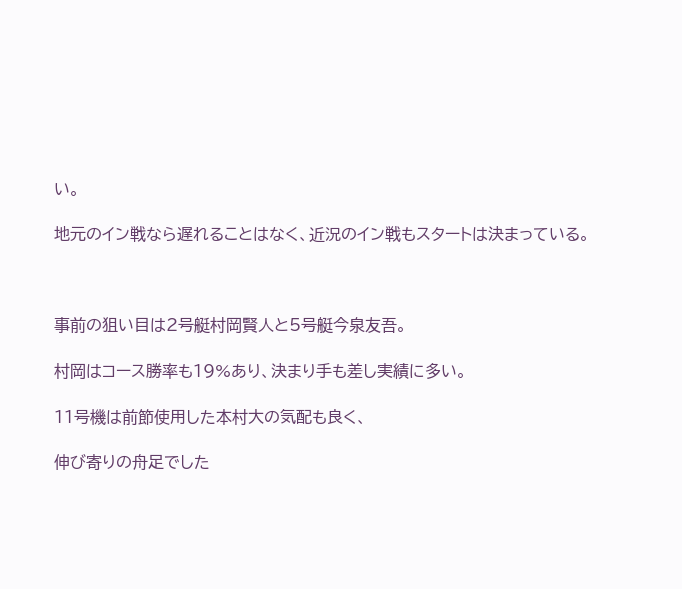い。

地元のイン戦なら遅れることはなく、近況のイン戦もスタートは決まっている。



事前の狙い目は2号艇村岡賢人と5号艇今泉友吾。

村岡はコース勝率も19%あり、決まり手も差し実績に多い。

11号機は前節使用した本村大の気配も良く、

伸び寄りの舟足でした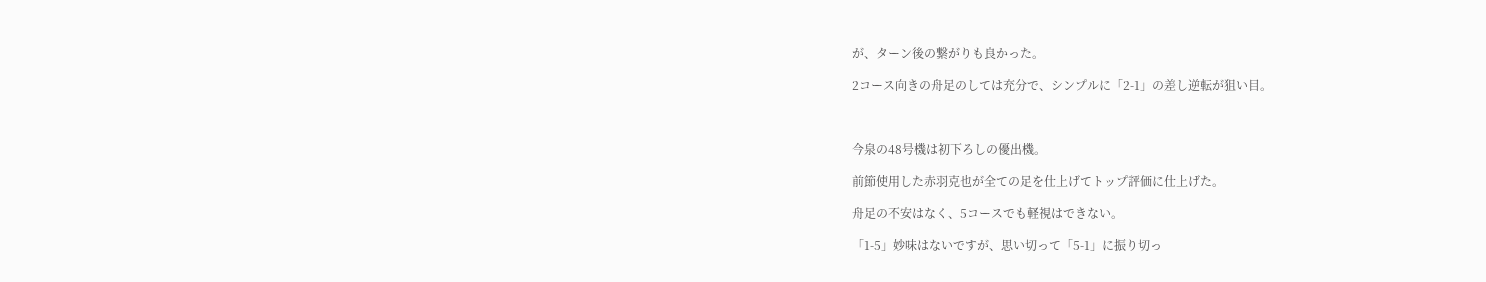が、ターン後の繋がりも良かった。

2コース向きの舟足のしては充分で、シンプルに「2-1」の差し逆転が狙い目。



今泉の48号機は初下ろしの優出機。

前節使用した赤羽克也が全ての足を仕上げてトップ評価に仕上げた。

舟足の不安はなく、5コースでも軽視はできない。

「1-5」妙味はないですが、思い切って「5-1」に振り切っ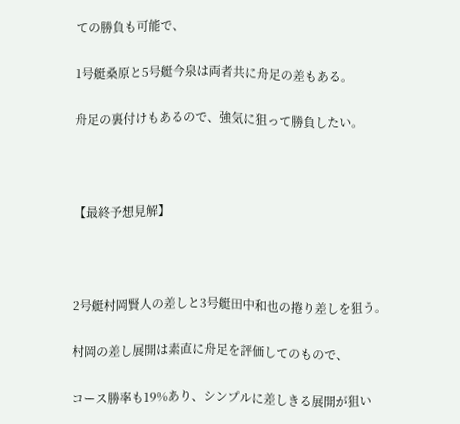ての勝負も可能で、

1号艇桑原と5号艇今泉は両者共に舟足の差もある。

舟足の裏付けもあるので、強気に狙って勝負したい。



【最終予想見解】



2号艇村岡賢人の差しと3号艇田中和也の捲り差しを狙う。

村岡の差し展開は素直に舟足を評価してのもので、

コース勝率も19%あり、シンプルに差しきる展開が狙い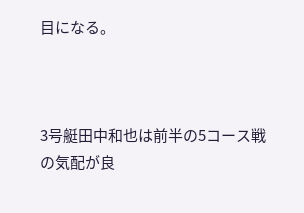目になる。



3号艇田中和也は前半の5コース戦の気配が良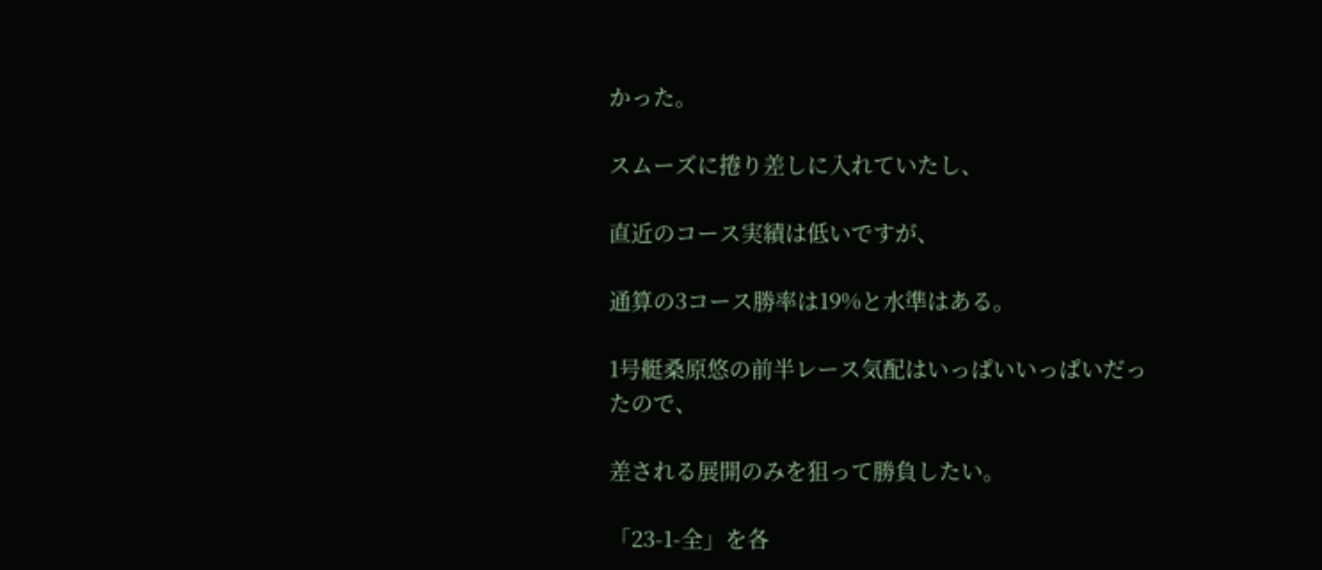かった。

スムーズに捲り差しに入れていたし、

直近のコース実績は低いですが、

通算の3コース勝率は19%と水準はある。

1号艇桑原悠の前半レース気配はいっぱいいっぱいだったので、

差される展開のみを狙って勝負したい。

「23-1-全」を各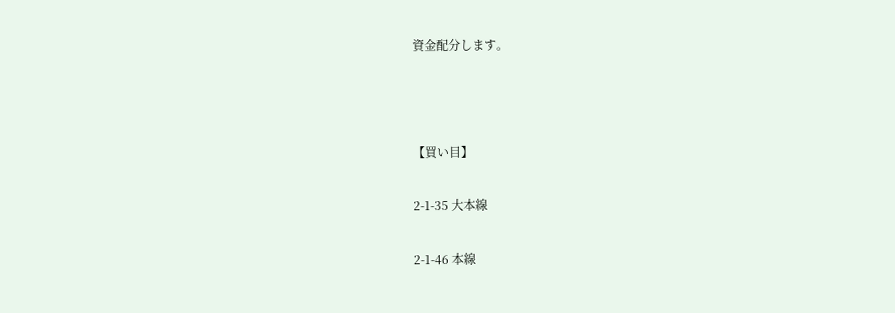資金配分します。



【買い目】

2-1-35 大本線

2-1-46 本線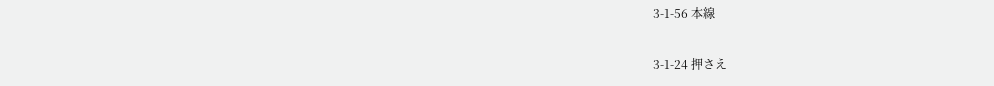3-1-56 本線

3-1-24 押さえ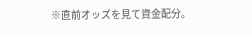※直前オッズを見て資金配分。